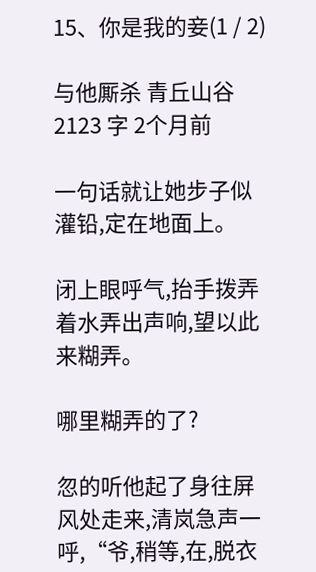15、你是我的妾(1 / 2)

与他厮杀 青丘山谷 2123 字 2个月前

一句话就让她步子似灌铅,定在地面上。

闭上眼呼气,抬手拨弄着水弄出声响,望以此来糊弄。

哪里糊弄的了?

忽的听他起了身往屏风处走来,清岚急声一呼,“爷,稍等,在,脱衣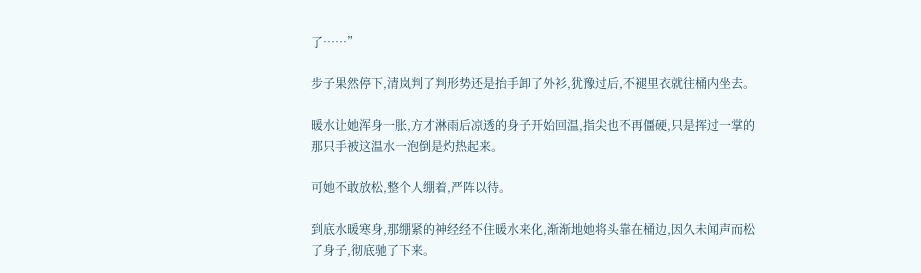了……”

步子果然停下,清岚判了判形势还是抬手卸了外衫,犹豫过后,不褪里衣就往桶内坐去。

暖水让她浑身一胀,方才淋雨后凉透的身子开始回温,指尖也不再僵硬,只是挥过一掌的那只手被这温水一泡倒是灼热起来。

可她不敢放松,整个人绷着,严阵以待。

到底水暖寒身,那绷紧的神经经不住暖水来化,渐渐地她将头靠在桶边,因久未闻声而松了身子,彻底驰了下来。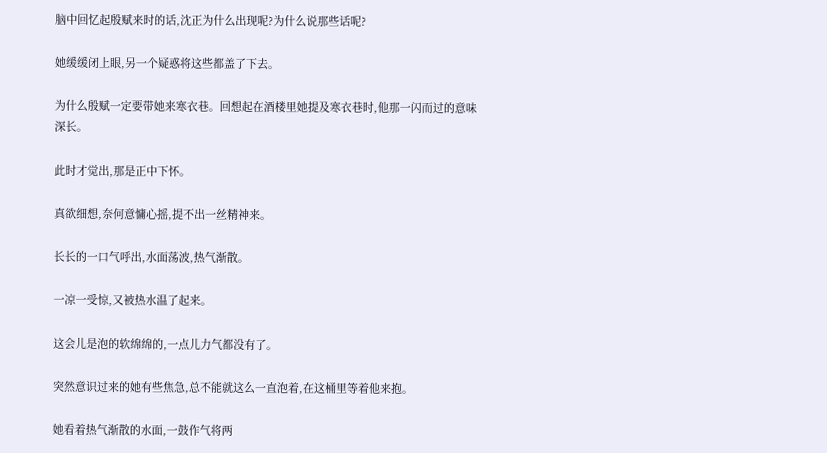脑中回忆起殷赋来时的话,沈正为什么出现呢?为什么说那些话呢?

她缓缓闭上眼,另一个疑惑将这些都盖了下去。

为什么殷赋一定要带她来寒衣巷。回想起在酒楼里她提及寒衣巷时,他那一闪而过的意味深长。

此时才觉出,那是正中下怀。

真欲细想,奈何意慵心摇,提不出一丝精神来。

长长的一口气呼出,水面荡波,热气渐散。

一凉一受惊,又被热水温了起来。

这会儿是泡的软绵绵的,一点儿力气都没有了。

突然意识过来的她有些焦急,总不能就这么一直泡着,在这桶里等着他来抱。

她看着热气渐散的水面,一鼓作气将两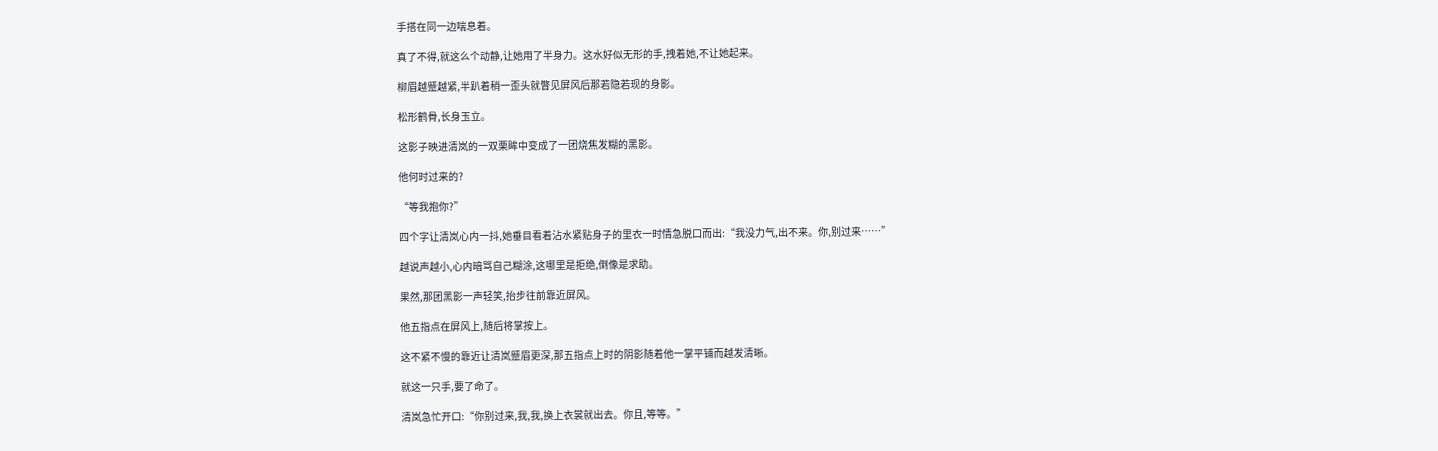手搭在同一边喘息着。

真了不得,就这么个动静,让她用了半身力。这水好似无形的手,拽着她,不让她起来。

柳眉越蹙越紧,半趴着稍一歪头就瞥见屏风后那若隐若现的身影。

松形鹤骨,长身玉立。

这影子映进清岚的一双栗眸中变成了一团烧焦发糊的黑影。

他何时过来的?

“等我抱你?”

四个字让清岚心内一抖,她垂目看着沾水紧贴身子的里衣一时情急脱口而出:“我没力气,出不来。你,别过来……”

越说声越小,心内暗骂自己糊涂,这哪里是拒绝,倒像是求助。

果然,那团黑影一声轻笑,抬步往前靠近屏风。

他五指点在屏风上,随后将掌按上。

这不紧不慢的靠近让清岚蹙眉更深,那五指点上时的阴影随着他一掌平铺而越发清晰。

就这一只手,要了命了。

清岚急忙开口:“你别过来,我,我,换上衣裳就出去。你且,等等。”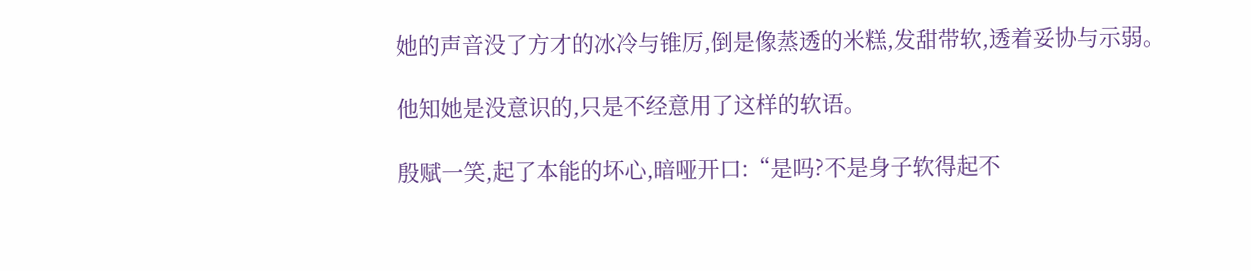她的声音没了方才的冰冷与锥厉,倒是像蒸透的米糕,发甜带软,透着妥协与示弱。

他知她是没意识的,只是不经意用了这样的软语。

殷赋一笑,起了本能的坏心,暗哑开口:“是吗?不是身子软得起不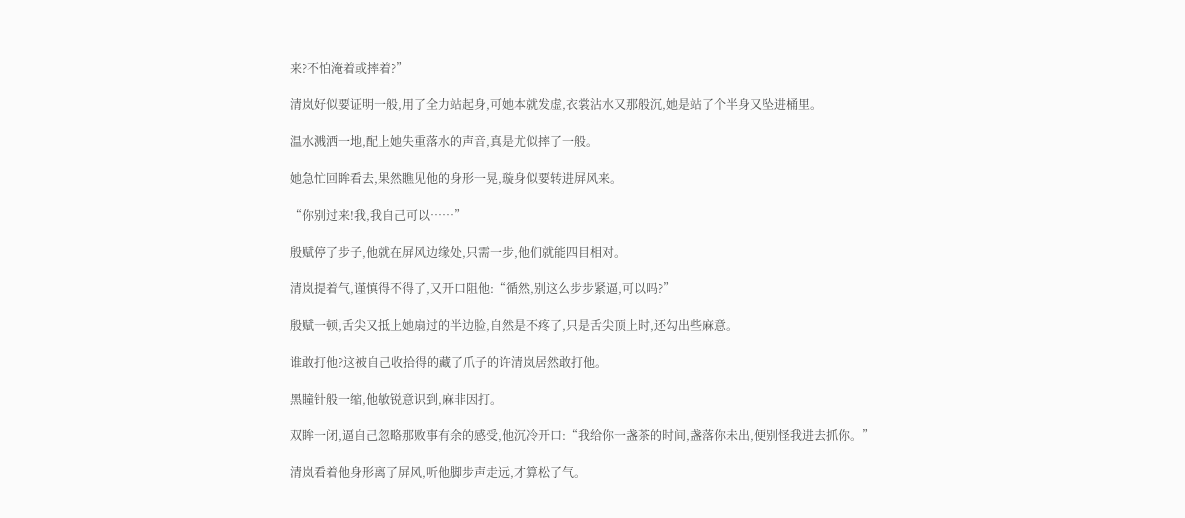来?不怕淹着或摔着?”

清岚好似要证明一般,用了全力站起身,可她本就发虚,衣裳沾水又那般沉,她是站了个半身又坠进桶里。

温水溅洒一地,配上她失重落水的声音,真是尤似摔了一般。

她急忙回眸看去,果然瞧见他的身形一晃,璇身似要转进屏风来。

“你别过来!我,我自己可以……”

殷赋停了步子,他就在屏风边缘处,只需一步,他们就能四目相对。

清岚提着气,谨慎得不得了,又开口阻他:“循然,别这么步步紧逼,可以吗?”

殷赋一顿,舌尖又抵上她扇过的半边脸,自然是不疼了,只是舌尖顶上时,还勾出些麻意。

谁敢打他?这被自己收拾得的藏了爪子的许清岚居然敢打他。

黑瞳针般一缩,他敏锐意识到,麻非因打。

双眸一闭,逼自己忽略那败事有余的感受,他沉冷开口:“我给你一盏茶的时间,盏落你未出,便别怪我进去抓你。”

清岚看着他身形离了屏风,听他脚步声走远,才算松了气。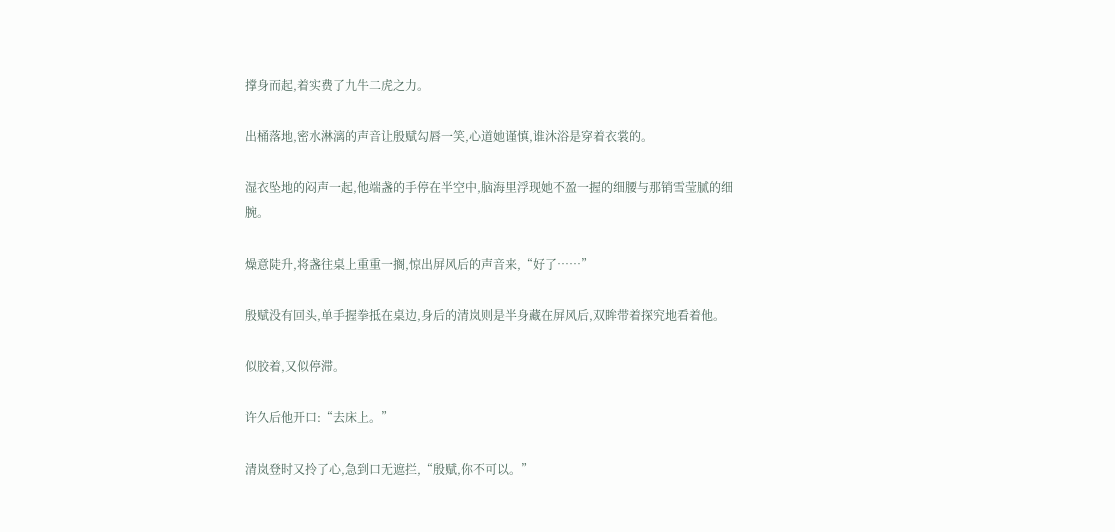撑身而起,着实费了九牛二虎之力。

出桶落地,密水淋漓的声音让殷赋勾唇一笑,心道她谨慎,谁沐浴是穿着衣裳的。

湿衣坠地的闷声一起,他端盏的手停在半空中,脑海里浮现她不盈一握的细腰与那销雪莹腻的细腕。

燥意陡升,将盏往桌上重重一搁,惊出屏风后的声音来,“好了……”

殷赋没有回头,单手握拳抵在桌边,身后的清岚则是半身藏在屏风后,双眸带着探究地看着他。

似胶着,又似停滞。

许久后他开口:“去床上。”

清岚登时又拎了心,急到口无遮拦,“殷赋,你不可以。”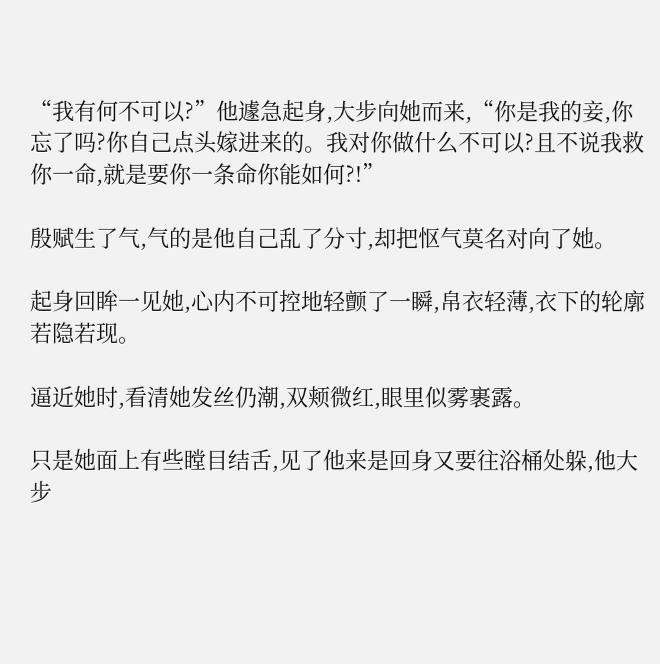“我有何不可以?”他遽急起身,大步向她而来,“你是我的妾,你忘了吗?你自己点头嫁进来的。我对你做什么不可以?且不说我救你一命,就是要你一条命你能如何?!”

殷赋生了气,气的是他自己乱了分寸,却把怄气莫名对向了她。

起身回眸一见她,心内不可控地轻颤了一瞬,帛衣轻薄,衣下的轮廓若隐若现。

逼近她时,看清她发丝仍潮,双颊微红,眼里似雾裹露。

只是她面上有些瞠目结舌,见了他来是回身又要往浴桶处躲,他大步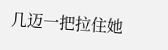几迈一把拉住她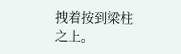拽着按到梁柱之上。